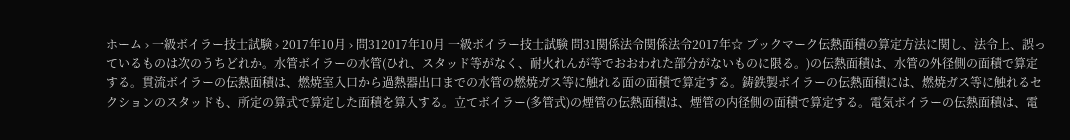ホーム › 一級ボイラー技士試験 › 2017年10月 › 問312017年10月 一級ボイラー技士試験 問31関係法令関係法令2017年☆ ブックマーク伝熱面積の算定方法に関し、法令上、誤っているものは次のうちどれか。水管ボイラーの水管(ひれ、スタッド等がなく、耐火れんが等でおおわれた部分がないものに限る。)の伝熱面積は、水管の外径側の面積で算定する。貫流ボイラーの伝熱面積は、燃焼室入口から過熱器出口までの水管の燃焼ガス等に触れる面の面積で算定する。鋳鉄製ボイラーの伝熱面積には、燃焼ガス等に触れるセクションのスタッドも、所定の算式で算定した面積を算入する。立てボイラー(多管式)の煙管の伝熱面積は、煙管の内径側の面積で算定する。電気ボイラーの伝熱面積は、電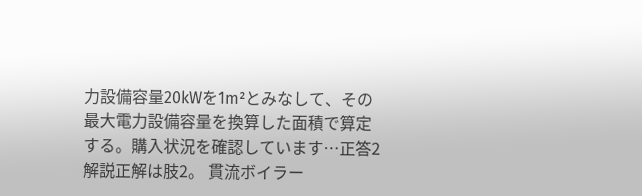力設備容量20kWを1m²とみなして、その最大電力設備容量を換算した面積で算定する。購入状況を確認しています…正答2解説正解は肢2。 貫流ボイラー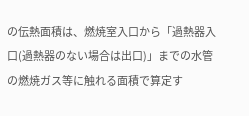の伝熱面積は、燃焼室入口から「過熱器入口(過熱器のない場合は出口)」までの水管の燃焼ガス等に触れる面積で算定す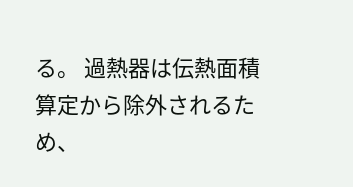る。 過熱器は伝熱面積算定から除外されるため、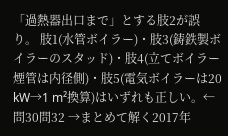「過熱器出口まで」とする肢2が誤り。 肢1(水管ボイラー)・肢3(鋳鉄製ボイラーのスタッド)・肢4(立てボイラー煙管は内径側)・肢5(電気ボイラーは20 kW→1 m²換算)はいずれも正しい。← 問30問32 →まとめて解く2017年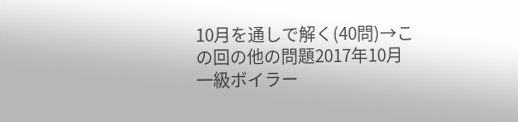10月を通しで解く(40問)→この回の他の問題2017年10月 一級ボイラー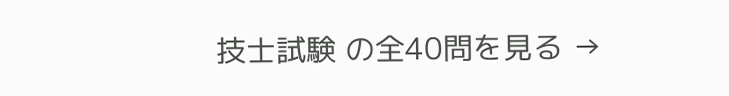技士試験 の全40問を見る →